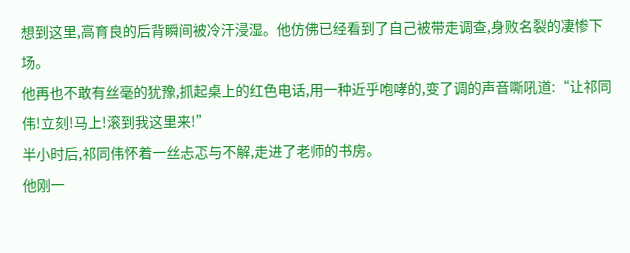想到这里,高育良的后背瞬间被冷汗浸湿。他仿佛已经看到了自己被带走调查,身败名裂的凄惨下场。
他再也不敢有丝毫的犹豫,抓起桌上的红色电话,用一种近乎咆哮的,变了调的声音嘶吼道:“让祁同伟!立刻!马上!滚到我这里来!”
半小时后,祁同伟怀着一丝忐忑与不解,走进了老师的书房。
他刚一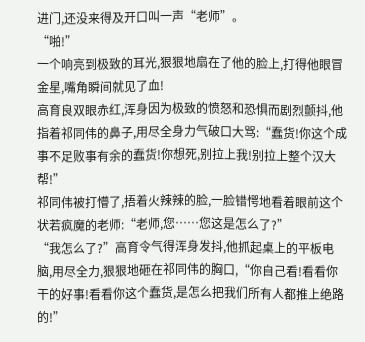进门,还没来得及开口叫一声“老师”。
“啪!”
一个响亮到极致的耳光,狠狠地扇在了他的脸上,打得他眼冒金星,嘴角瞬间就见了血!
高育良双眼赤红,浑身因为极致的愤怒和恐惧而剧烈颤抖,他指着祁同伟的鼻子,用尽全身力气破口大骂:“蠢货!你这个成事不足败事有余的蠢货!你想死,别拉上我!别拉上整个汉大帮!”
祁同伟被打懵了,捂着火辣辣的脸,一脸错愕地看着眼前这个状若疯魔的老师:“老师,您……您这是怎么了?”
“我怎么了?”高育令气得浑身发抖,他抓起桌上的平板电脑,用尽全力,狠狠地砸在祁同伟的胸口,“你自己看!看看你干的好事!看看你这个蠢货,是怎么把我们所有人都推上绝路的!”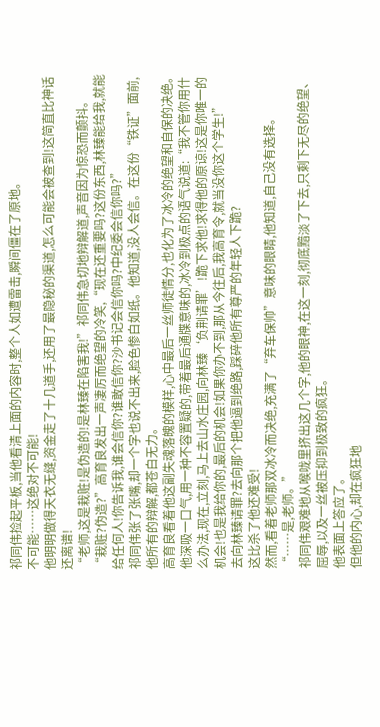祁同伟捡起平板,当他看清上面的内容时,整个人如遭雷击,瞬间僵在了原地。
不可能……这绝对不可能!
他明明做得天衣无缝,资金走了十几道手,还用了最隐秘的渠道,怎么可能会被查到!这简直比神话还离谱!
“老师,这是栽赃!是伪造的!是林臻在陷害我!”祁同伟急切地辩解道,声音因为惊恐而颤抖。
“栽赃?伪造?”高育良发出一声凄厉而绝望的冷笑,“现在还重要吗?这份东西,林臻能给我,就能给任何人!你告诉我,谁会信你?谁敢信你?沙书记会信你吗?中纪委会信你吗?”
祁同伟张了张嘴,却一个字也说不出来,脸色惨白如纸。他知道,没人会信。在这份“铁证”面前,他所有的辩解,都苍白无力。
高育良看着他这副失魂落魄的模样,心中最后一丝师徒情分,也化为了冰冷的绝望和自保的决绝。
他深吸一口气,用一种不容置疑的,带着最后通牒意味的,冰冷到极点的语气说道:“我不管你用什么办法,现在,立刻,马上去山水庄园,向林臻‘负荆请罪’!跪下求他!求得他的原谅!这是你唯一的机会!也是我给你的,最后的机会!如果你办不到,那从今往后,我高育令,就当没你这个学生!”
去向林臻请罪?去向那个把他逼到绝路,踩碎他所有尊严的年轻人下跪?
这比杀了他还难受!
然而,看着老师那双冰冷而决绝,充满了“弃车保帅”意味的眼睛,他知道,自己没有选择。
“……是,老师。”
祁同伟艰难地从喉咙里挤出这几个字,他的眼神,在这一刻,彻底黯淡了下去,只剩下无尽的绝望、屈辱,以及一丝被压抑到极致的疯狂。
他表面上答应了。
但他的内心,却在疯狂地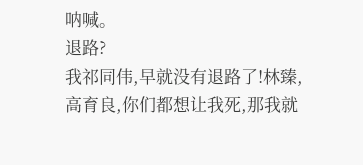呐喊。
退路?
我祁同伟,早就没有退路了!林臻,高育良,你们都想让我死,那我就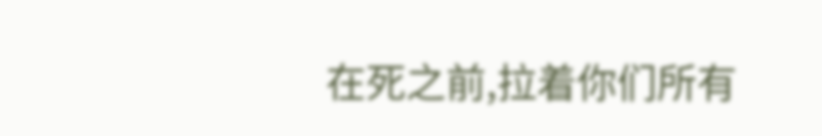在死之前,拉着你们所有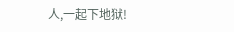人,一起下地狱!